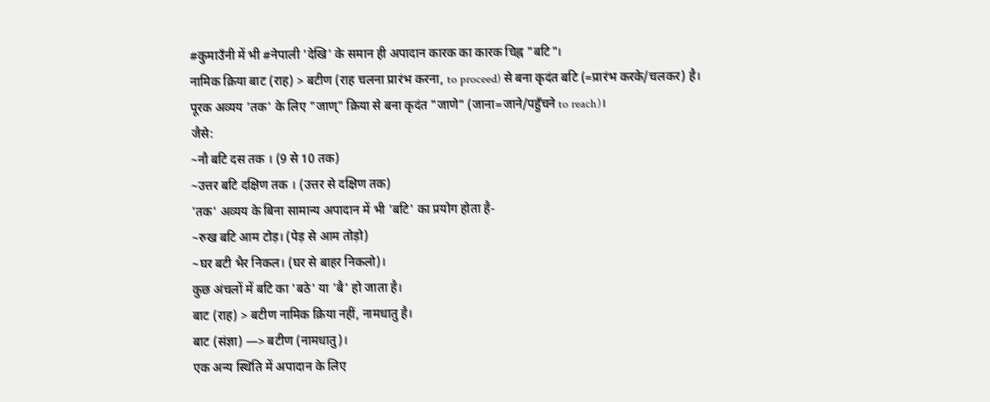#कुमाउँनी में भी #नेपाली 'देखि' के समान ही अपादान कारक का कारक चिह्न "बटि"।
नामिक क्रिया बाट (राह) > बटीण (राह चलना प्रारंभ करना, to proceed) से बना कृदंत बटि (=प्रारंभ करके/चलकर) है।
पूरक अव्यय 'तक' के लिए "जाण्" क्रिया से बना कृदंत "जाणे" (जाना=जाने/पहुँचने to reach)।
जैसे:
~नौ बटि दस तक । (9 से 10 तक)
~उत्तर बटि दक्षिण तक । (उत्तर से दक्षिण तक)
'तक' अव्यय के बिना सामान्य अपादान में भी 'बटि' का प्रयोग होता है-
~रुख बटि आम टोड़। (पेड़ से आम तोड़ो)
~घर बटी भैर निकल। (घर से बाहर निकलो)।
कुछ अंचलों में बटि का 'बठे' या 'बै' हो जाता है।
बाट (राह) > बटीण नामिक क्रिया नहीं, नामधातु है।
बाट (संज्ञा) —> बटीण (नामधातु)।
एक अन्य स्थिति में अपादान के लिए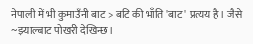नेपाली में भी कुमाउँनी बाट > बटि की भाँति 'बाट' प्रत्यय है। जैसे
~झ्याल्बाट पोखरी देखिन्छ।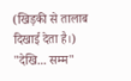(खिड़की से तालाब दिखाई देता है।)
"देखि... सम्म"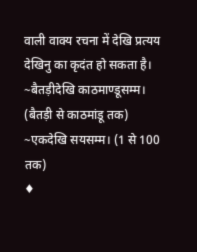वाली वाक्य रचना में देखि प्रत्यय देखिनु का कृदंत हो सकता है।
~बैतड़ीदेखि काठमाण्डूसम्म। (बैतड़ी से काठमांडू तक)
~एकदेखि सयसम्म। (1 से 100 तक)
♦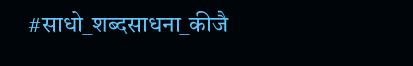#साधो_शब्दसाधना_कीजै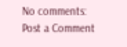No comments:
Post a Comment